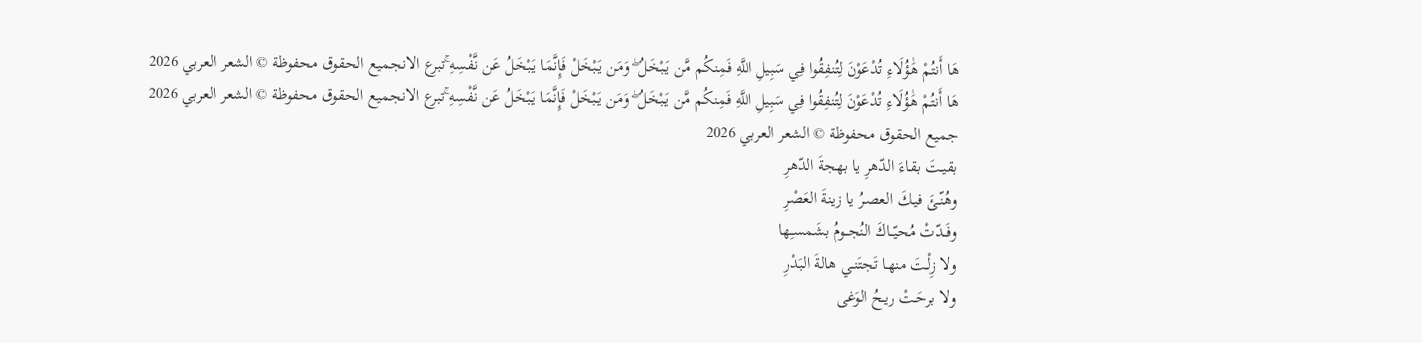هَا أَنتُمْ هَٰؤُلَاءِ تُدْعَوْنَ لِتُنفِقُوا فِي سَبِيلِ اللَّهِ فَمِنكُم مَّن يَبْخَلُ ۖ وَمَن يَبْخَلْ فَإِنَّمَا يَبْخَلُ عَن نَّفْسِهِ ۚتبرع الانجميع الحقوق محفوظة © الشعر العربي 2026
هَا أَنتُمْ هَٰؤُلَاءِ تُدْعَوْنَ لِتُنفِقُوا فِي سَبِيلِ اللَّهِ فَمِنكُم مَّن يَبْخَلُ ۖ وَمَن يَبْخَلْ فَإِنَّمَا يَبْخَلُ عَن نَّفْسِهِ ۚتبرع الانجميع الحقوق محفوظة © الشعر العربي 2026
جميع الحقوق محفوظة © الشعر العربي 2026
بقيـتَ بقـاءَ الدّهرِ يا بهجةَ الدّهرِ
وهُنّـئَ فيـكَ العصـرُ يا زينةَ العَصْرِ
وفَــدّتْ مُحيّــاكَ النُجــومُ بشَمسـِها
ولا زِلْـتَ منهـا تَجتَنـي هالةَ البَدْرِ
ولا برحَـتْ ريـحُ الوَغى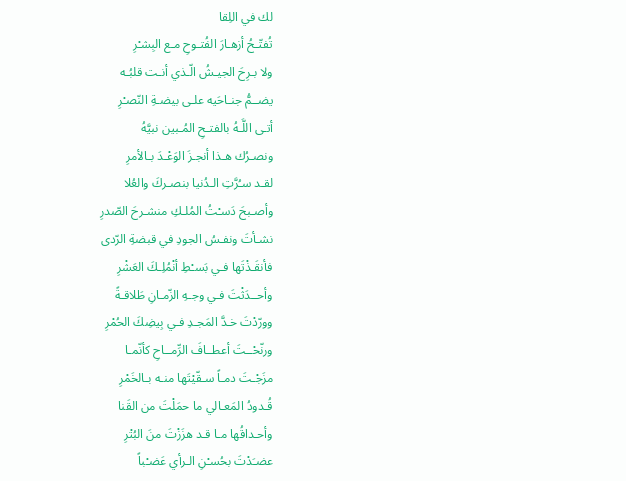لك في اللِقا
تُفتّـحُ أزهـارَ الفُتـوحِ مـع البِشـْرِ
ولا بـرِحَ الجيـشُ الّـذي أنـت قلبُـه
يضــمُّ جنـاحَيه علـى بيضـةِ النّصـْرِ
أتـى اللَّـهُ بالفتـحِ المُـبين نبيَّهُ
ونصـرُك هـذا أنجـزَ الوَعْـدَ بـالأمرِ
لقـد سـُرَّتِ الـدُنيا بنصـركَ والعُلا
وأصـبحَ دَسـْتُ المُلـكِ منشـرحَ الصّدرِ
نشـأتَ ونفـسُ الجودِ في قبضةِ الرّدى
فأنقَـذْتَها فـي بَسـْطِ أنْمُلِـكَ العَشْرِ
وأحــدَثْتَ فـي وجـهِ الزّمـانِ طَلاقـةً
وورّدْتَ خـدَّ المَجـدِ فـي بِيضِكَ الحُمْرِ
ورنّحْــتَ أعطــافَ الرِّمــاحِ كأنّمـا
مزَجْـتَ دمـاً سـقّيْتَها منـه بـالخَمْرِ
قُـدودُ المَعـالي ما حمَلْتَ من القَنا
وأحـداقُها مـا قـد هزَزْتَ منَ البُتْرِ
عضـَدْتَ بحُسـْنِ الـرأي عَضـْباً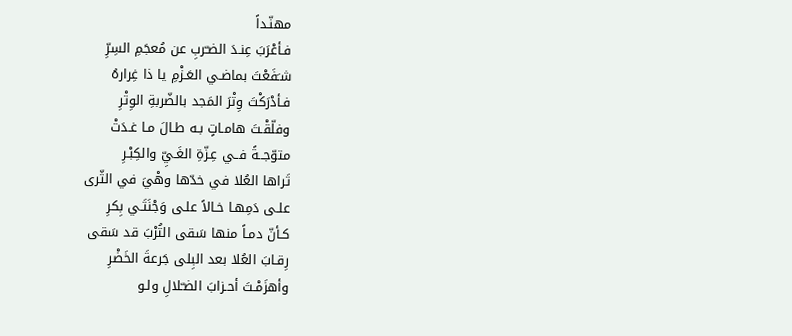مهنّـداً
فـأعْرَبَ عِنـدَ الضـّربِ عن مُعجَمِ السِرِّ
شـَفَعْتَ بماضـي العَـزْمِ يا ذا غِرارهُ
فـأدْرَكْتَ وِتْرَ المَجد بالضّربةِ الوِتْرِ
وفلّقْـتَ هامـاتٍ بـه طـالَ مـا غـدَتْ
متوّجــةً فــي عِـزّةِ الغَـيِّ والكِبْـرِ
تَراها العُلا في خدّها وهْيَ في الثّرى
علـى دَمِهـا خـالاً علـى وَجْنَتَـي بِكرِ
كـأنّ دمـاً منها سَقى التُرْبَ قد سَقى
رِقـابَ العُلا بعد البِلى جَرعةَ الخَضْرِ
وأهزَمْـتَ أحـزابَ الضـّلالِ ولـو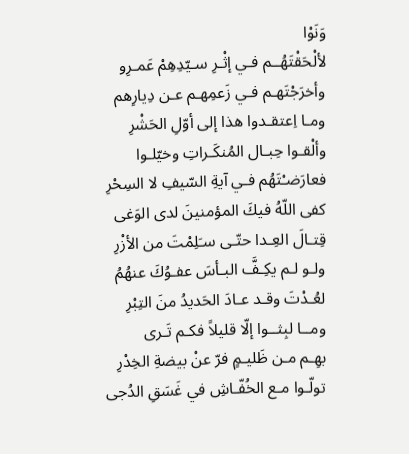وَنَوْا
لألْحَقْتَهُــم فـي إثْـرِ سـيّدِهِمْ عَمـرِو
وأخرَجْتَهـم فـي زَعمِهـم عـن دِيارِهم
ومـا اِعتقـدوا هذا إلى أوّلِ الحَشْرِ
وألْقـوا حِبـال المُنكَـراتِ وخيّلـوا
فعارَضـْتَهُم فـي آيةِ السّيفِ لا السِحْرِ
كفى اللّهُ فيكَ المؤمنينَ لدى الوَغى
قِتـالَ العِـدا حتّـى سـَلِمْتَ من الأزْرِ
ولـو لـم يكِـفَّ البـأسَ عفـوُكَ عنهُمُ
لعُـدْتَ وقـد عـادَ الحَديدُ منَ التِبْرِ
ومــا لبِثــوا إلّا قليلاً فكـم تَـرى
بهِـم مـن ظَليـمٍ فرّ عنْ بيضةِ الخِدْرِ
تولّـوا مـع الخُفّـاشِ في غَسَقِ الدُجى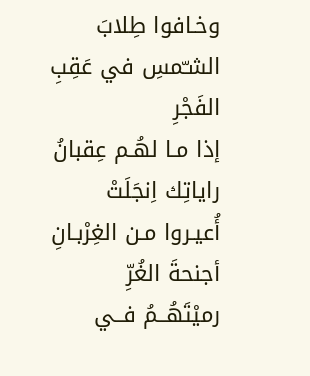وخـافوا طِلابَ الشـّمسِ في عَقِبِ الفَجْرِ
إذا مـا لهُـم عِقبانُ راياتِك اِنجَلَتْ
أُعيـروا مـن الغِرْبـانِ أجنحةَ الغُرِّ
رميْتَهُــمُ فــي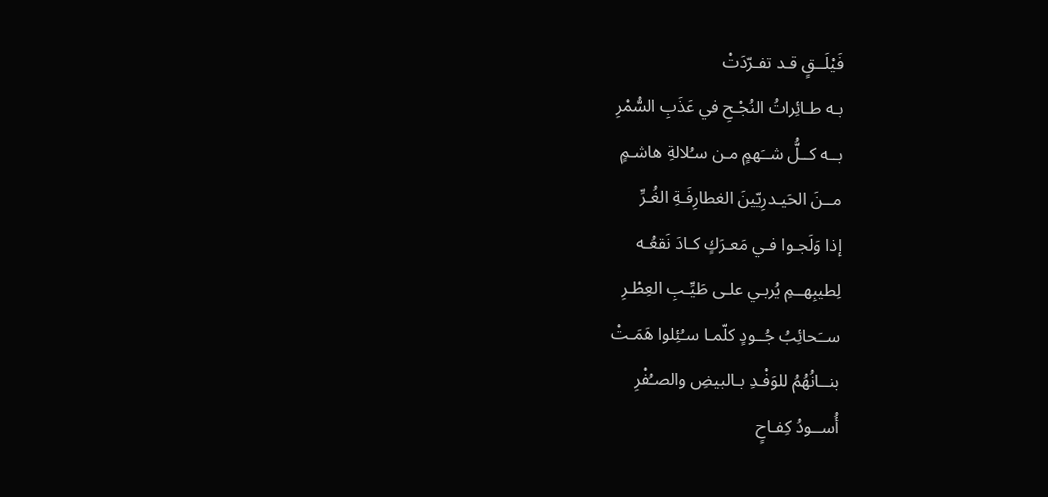فَيْلَــقٍ قـد تفـرّدَتْ
بـه طـائِراتُ النُجْـحِ في عَذَبِ السُّمْرِ
بــه كــلُّ شــَهمٍ مـن سـُلالةِ هاشـمٍ
مــنَ الحَيـدرِيّينَ الغطارِفَـةِ الغُـرِّ
إذا وَلَجـوا فـي مَعـرَكٍ كـادَ نَقعُـه
لِطيبِهــمِ يُربـي علـى طَيِّـبِ العِطْـرِ
ســَحائِبُ جُــودٍ كلّمـا سـُئِلوا هَمَـتْ
بنــانُهُمُ للوَفْـدِ بـالبيضِ والصـُفْرِ
أُســودُ كِفـاحٍ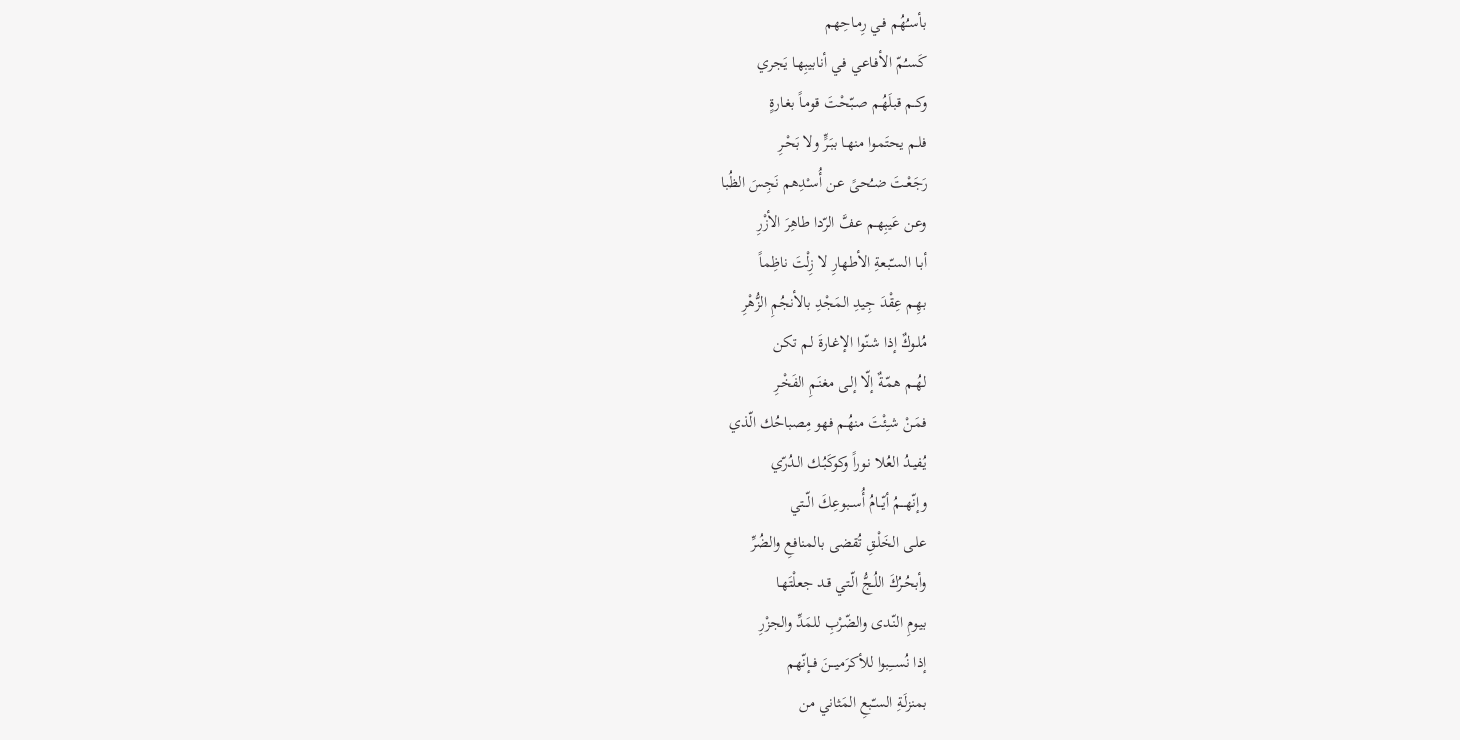بأسـُهُم فـي رِمـاحِهم
كَسـُمّ الأفـاعي فـي أنابيبِهـا يَجري
وكــم قبلَهُـم صـبّحْتَ قومـاً بغـارةٍ
فلـم يحتَمـوا منهـا ببَـرٍّ ولا بَحْـرِ
رَجَعْـتَ ضـُحىً عـن أُسـْدِهم نَجِسَ الظُبا
وعـن عَيبِهـم عـفَّ الرّدا طاهِرَ الأزْرِ
أبـا السـّبعةِ الأطهارِ لا زِلْتَ ناظِماً
بهِـم عِقْدَ جِيدِ المَجْدِ بالأنجُمِ الزُّهْرِ
مُلـوكٌ إذا شـنّوا الإغـارةَ لـم تكن
لهُــم همّـةٌ إلّا إلـى مغنَـمِ الفَخْـرِ
فمَـنْ شـِئْتَ منهُـم فهو مِصباحُك الّذي
يُفيـدُ العُلا نـوراً وكوكَبُـك الـدُرّي
وإنّهـــمُ أيّــامُ أُســبوعِكَ الّــتي
علـى الخَلْـقِ تُقضى بالمنافعِ والضُرِّ
وأبحُـرُكَ اللُـجُّ الّـتي قـد جعلْتَهـا
بيـومِ النّـدى والضّرْبِ للمَدِّ والجزْرِ
إذا نُســـِبوا للأكرَميـــنَ فــإنّهم
بمنزلَـةِ السـّبعِ المَثاني من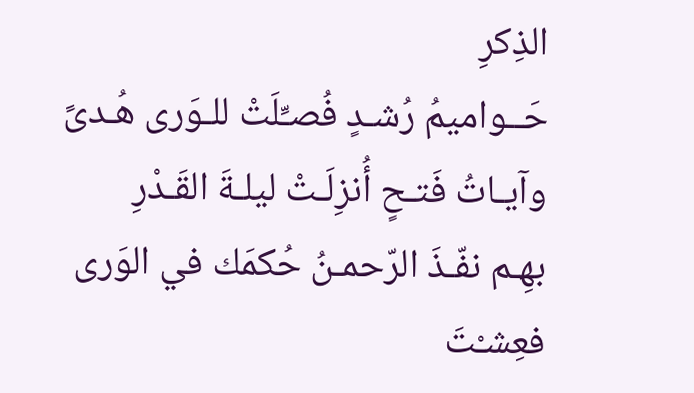الذِكرِ
حَــواميمُ رُشـدٍ فُصـِّلَتْ للـوَرى هُـدىً
وآيـاتُ فَتـحٍ أُنزِلَـتْ ليلـةَ القَـدْرِ
بهِـم نفّـذَ الرّحمـنُ حُكمَك في الوَرى
فعِشـْتَ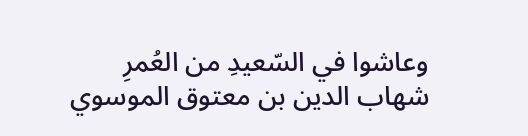وعاشوا في السّعيدِ من العُمرِ
شهاب الدين بن معتوق الموسوي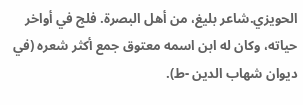الحويزي.شاعر بليغ، من أهل البصرة. فلج في أواخر حياته، وكان له ابن اسمه معتوق جمع أكثر شعره (في ديوان شهاب الدين -ط).